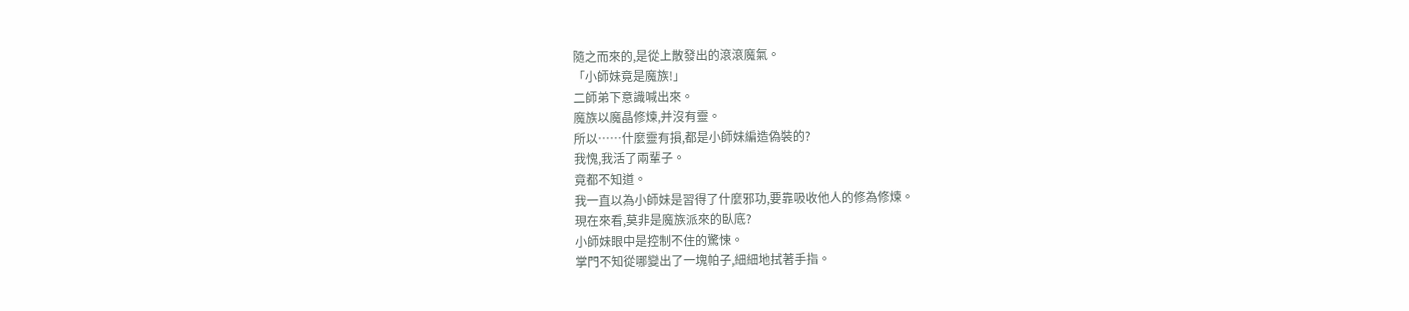隨之而來的,是從上散發出的滾滾魔氣。
「小師妹竟是魔族!」
二師弟下意識喊出來。
魔族以魔晶修煉,并沒有靈。
所以……什麼靈有損,都是小師妹編造偽裝的?
我愧,我活了兩輩子。
竟都不知道。
我一直以為小師妹是習得了什麼邪功,要靠吸收他人的修為修煉。
現在來看,莫非是魔族派來的臥底?
小師妹眼中是控制不住的驚悚。
掌門不知從哪變出了一塊帕子,細細地拭著手指。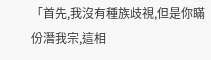「首先,我沒有種族歧視,但是你瞞份潛我宗,這相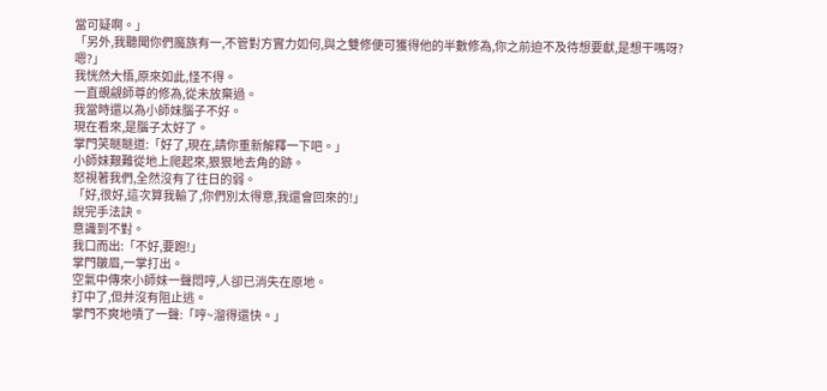當可疑啊。」
「另外,我聽聞你們魔族有一,不管對方實力如何,與之雙修便可獲得他的半數修為,你之前迫不及待想要獻,是想干嗎呀?嗯?」
我恍然大悟,原來如此,怪不得。
一直覬覦師尊的修為,從未放棄過。
我當時還以為小師妹腦子不好。
現在看來,是腦子太好了。
掌門笑瞇瞇道:「好了,現在,請你重新解釋一下吧。」
小師妹艱難從地上爬起來,狠狠地去角的跡。
怒視著我們,全然沒有了往日的弱。
「好,很好,這次算我輸了,你們別太得意,我還會回來的!」
說完手法訣。
意識到不對。
我口而出:「不好,要跑!」
掌門皺眉,一掌打出。
空氣中傳來小師妹一聲悶哼,人卻已消失在原地。
打中了,但并沒有阻止逃。
掌門不爽地嘖了一聲:「哼~溜得還快。」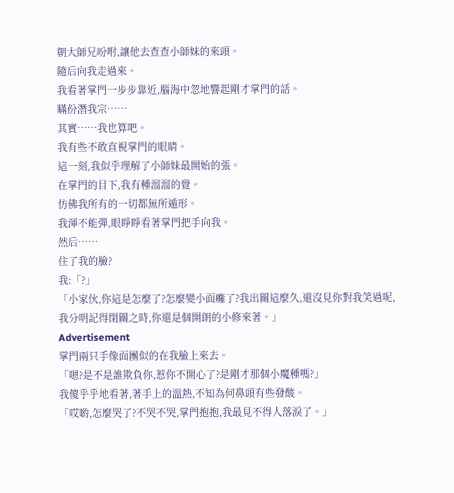朝大師兄吩咐,讓他去查查小師妹的來頭。
隨后向我走過來。
我看著掌門一步步靠近,腦海中忽地響起剛才掌門的話。
瞞份潛我宗……
其實……我也算吧。
我有些不敢直視掌門的眼睛。
這一刻,我似乎理解了小師妹最開始的張。
在掌門的目下,我有種溜溜的覺。
仿佛我所有的一切都無所遁形。
我渾不能彈,眼睜睜看著掌門把手向我。
然后……
住了我的臉?
我:「?」
「小家伙,你這是怎麼了?怎麼變小面癱了?我出關這麼久,還沒見你對我笑過呢,我分明記得閉關之時,你還是個開朗的小修來著。」
Advertisement
掌門兩只手像面團似的在我臉上來去。
「嗯?是不是誰欺負你,惹你不開心了?是剛才那個小魔種嗎?」
我傻乎乎地看著,著手上的溫熱,不知為何鼻頭有些發酸。
「哎喲,怎麼哭了?不哭不哭,掌門抱抱,我最見不得人落淚了。」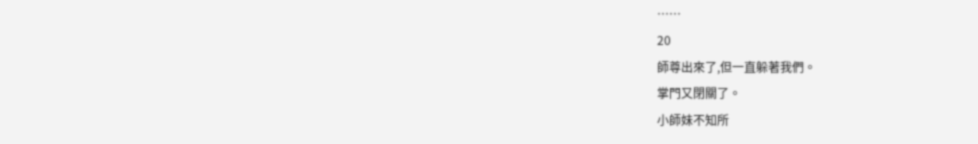……
20
師尊出來了,但一直躲著我們。
掌門又閉關了。
小師妹不知所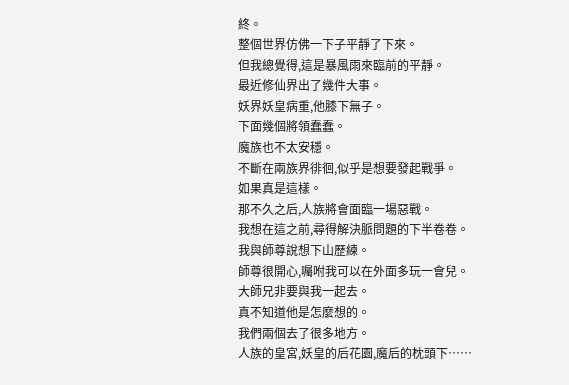終。
整個世界仿佛一下子平靜了下來。
但我總覺得,這是暴風雨來臨前的平靜。
最近修仙界出了幾件大事。
妖界妖皇病重,他膝下無子。
下面幾個將領蠢蠢。
魔族也不太安穩。
不斷在兩族界徘徊,似乎是想要發起戰爭。
如果真是這樣。
那不久之后,人族將會面臨一場惡戰。
我想在這之前,尋得解決脈問題的下半卷卷。
我與師尊說想下山歷練。
師尊很開心,囑咐我可以在外面多玩一會兒。
大師兄非要與我一起去。
真不知道他是怎麼想的。
我們兩個去了很多地方。
人族的皇宮,妖皇的后花園,魔后的枕頭下……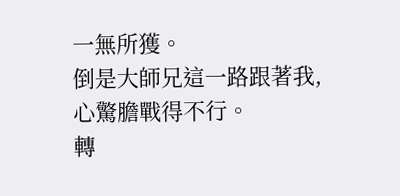一無所獲。
倒是大師兄這一路跟著我,心驚膽戰得不行。
轉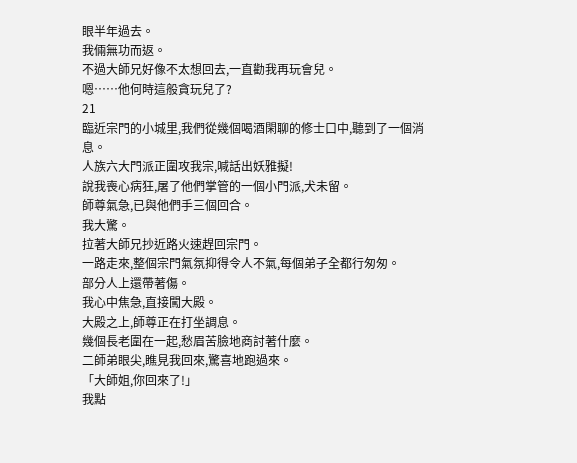眼半年過去。
我倆無功而返。
不過大師兄好像不太想回去,一直勸我再玩會兒。
嗯……他何時這般貪玩兒了?
21
臨近宗門的小城里,我們從幾個喝酒閑聊的修士口中,聽到了一個消息。
人族六大門派正圍攻我宗,喊話出妖雅擬!
說我喪心病狂,屠了他們掌管的一個小門派,犬未留。
師尊氣急,已與他們手三個回合。
我大驚。
拉著大師兄抄近路火速趕回宗門。
一路走來,整個宗門氣氛抑得令人不氣,每個弟子全都行匆匆。
部分人上還帶著傷。
我心中焦急,直接闖大殿。
大殿之上,師尊正在打坐調息。
幾個長老圍在一起,愁眉苦臉地商討著什麼。
二師弟眼尖,瞧見我回來,驚喜地跑過來。
「大師姐,你回來了!」
我點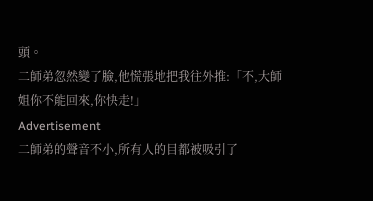頭。
二師弟忽然變了臉,他慌張地把我往外推:「不,大師姐你不能回來,你快走!」
Advertisement
二師弟的聲音不小,所有人的目都被吸引了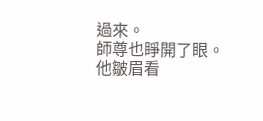過來。
師尊也睜開了眼。
他皺眉看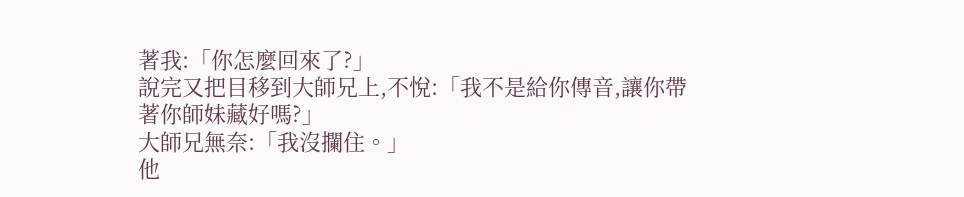著我:「你怎麼回來了?」
說完又把目移到大師兄上,不悅:「我不是給你傳音,讓你帶著你師妹藏好嗎?」
大師兄無奈:「我沒攔住。」
他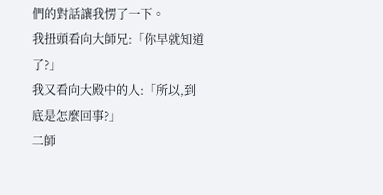們的對話讓我愣了一下。
我扭頭看向大師兄:「你早就知道了?」
我又看向大殿中的人:「所以,到底是怎麼回事?」
二師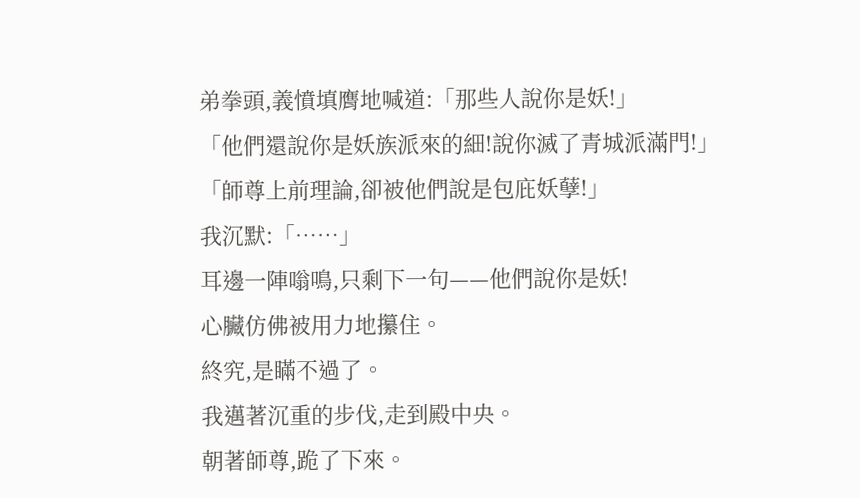弟拳頭,義憤填膺地喊道:「那些人說你是妖!」
「他們還說你是妖族派來的細!說你滅了青城派滿門!」
「師尊上前理論,卻被他們說是包庇妖孽!」
我沉默:「……」
耳邊一陣嗡鳴,只剩下一句——他們說你是妖!
心臟仿佛被用力地攥住。
終究,是瞞不過了。
我邁著沉重的步伐,走到殿中央。
朝著師尊,跪了下來。